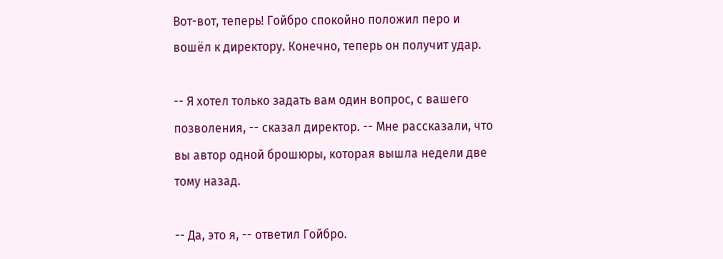Вот-вот, теперь! Гойбро спокойно положил перо и вошёл к директору. Конечно, теперь он получит удар.

-- Я хотел только задать вам один вопрос, с вашего позволения, -- сказал директор. -- Мне рассказали, что вы автор одной брошюры, которая вышла недели две тому назад.

-- Да, это я, -- ответил Гойбро.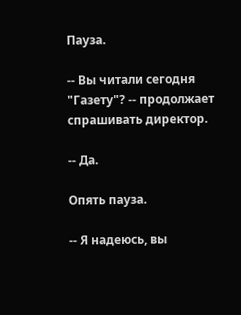Пауза.

-- Вы читали сегодня "Газету"? -- продолжает спрашивать директор.

-- Да.

Опять пауза.

-- Я надеюсь, вы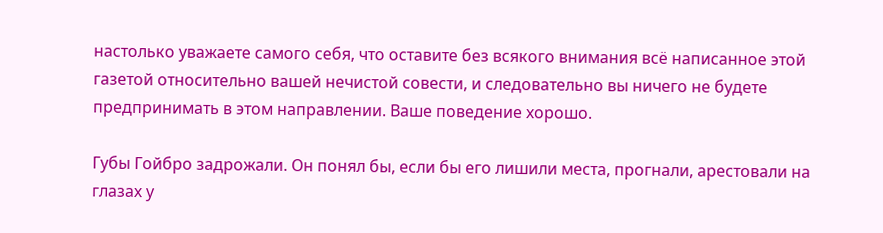настолько уважаете самого себя, что оставите без всякого внимания всё написанное этой газетой относительно вашей нечистой совести, и следовательно вы ничего не будете предпринимать в этом направлении. Ваше поведение хорошо.

Губы Гойбро задрожали. Он понял бы, если бы его лишили места, прогнали, арестовали на глазах у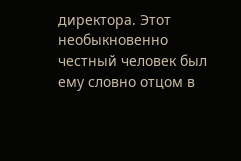директора. Этот необыкновенно честный человек был ему словно отцом в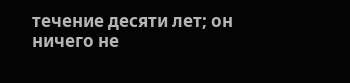течение десяти лет; он ничего не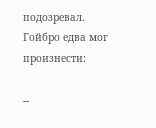подозревал. Гойбро едва мог произнести:

--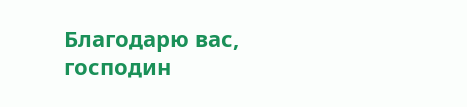Благодарю вас, господин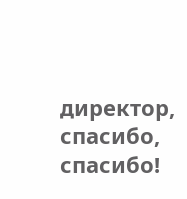директор, спасибо, спасибо!